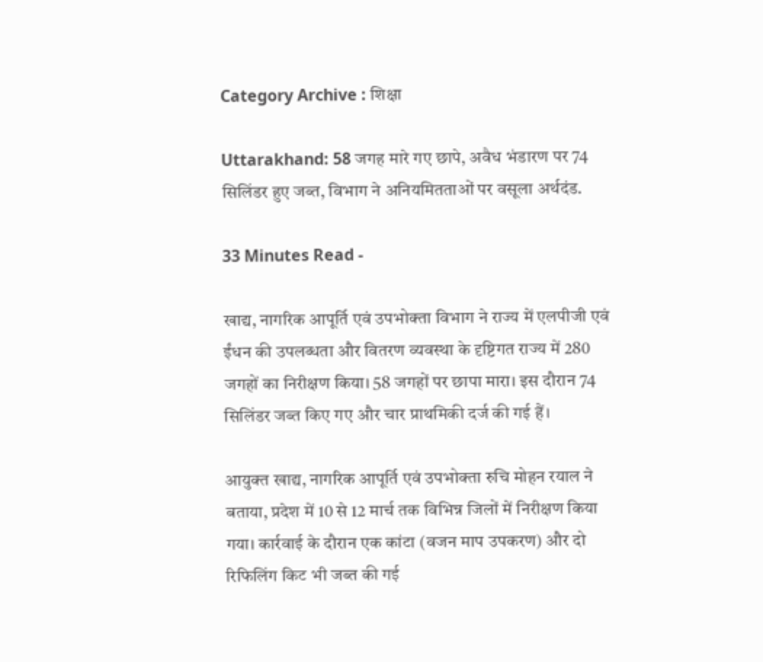Category Archive : शिक्षा

Uttarakhand: 58 जगह मारे गए छापे, अवैध भंडारण पर 74 सिलिंडर हुए जब्त, विभाग ने अनियमितताओं पर वसूला अर्थदंड.

33 Minutes Read -

खाद्य, नागरिक आपूर्ति एवं उपभोक्ता विभाग ने राज्य में एलपीजी एवं ईंधन की उपलब्धता और वितरण व्यवस्था के दृष्टिगत राज्य में 280 जगहों का निरीक्षण किया। 58 जगहों पर छापा मारा। इस दौरान 74 सिलिंडर जब्त किए गए और चार प्राथमिकी दर्ज की गई हैं।

आयुक्त खाद्य, नागरिक आपूर्ति एवं उपभोक्ता रुचि मोहन रयाल ने बताया, प्रदेश में 10 से 12 मार्च तक विभिन्न जिलों में निरीक्षण किया गया। कार्रवाई के दौरान एक कांटा (वजन माप उपकरण) और दो रिफिलिंग किट भी जब्त की गई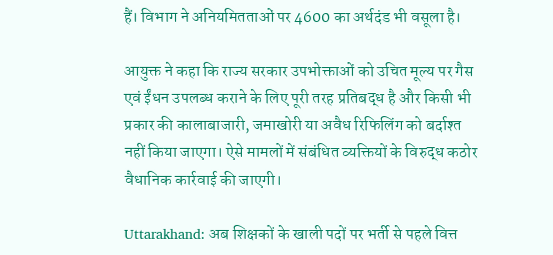हैं। विभाग ने अनियमितताओं पर 4600 का अर्थदंड भी वसूला है।

आयुक्त ने कहा कि राज्य सरकार उपभोक्ताओं को उचित मूल्य पर गैस एवं ईंधन उपलब्ध कराने के लिए पूरी तरह प्रतिबद्ध है और किसी भी प्रकार की कालाबाजारी, जमाखोरी या अवैध रिफिलिंग को बर्दाश्त नहीं किया जाएगा। ऐसे मामलों में संबंधित व्यक्तियों के विरुद्ध कठोर वैधानिक कार्रवाई की जाएगी।

Uttarakhand: अब शिक्षकों के खाली पदों पर भर्ती से पहले वित्त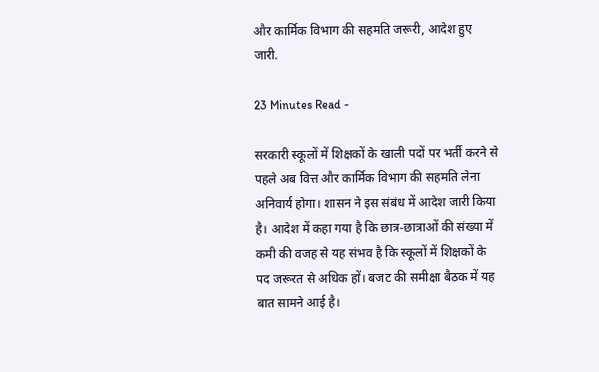और कार्मिक विभाग की सहमति जरूरी, आदेश हुए जारी.

23 Minutes Read -

सरकारी स्कूलों में शिक्षकों के खाली पदों पर भर्ती करने से पहले अब वित्त और कार्मिक विभाग की सहमति लेना अनिवार्य होगा। शासन ने इस संबंध में आदेश जारी किया है। आदेश में कहा गया है कि छात्र-छात्राओं की संख्या में कमी की वजह से यह संभव है कि स्कूलों में शिक्षकों के पद जरूरत से अधिक हों। बजट की समीक्षा बैठक में यह बात सामने आई है।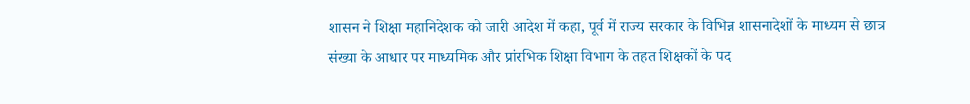शासन ने शिक्षा महानिदेशक को जारी आदेश में कहा, पूर्व में राज्य सरकार के विभिन्न शासनादेशों के माध्यम से छात्र संख्या के आधार पर माध्यमिक और प्रांरभिक शिक्षा विभाग के तहत शिक्षकों के पद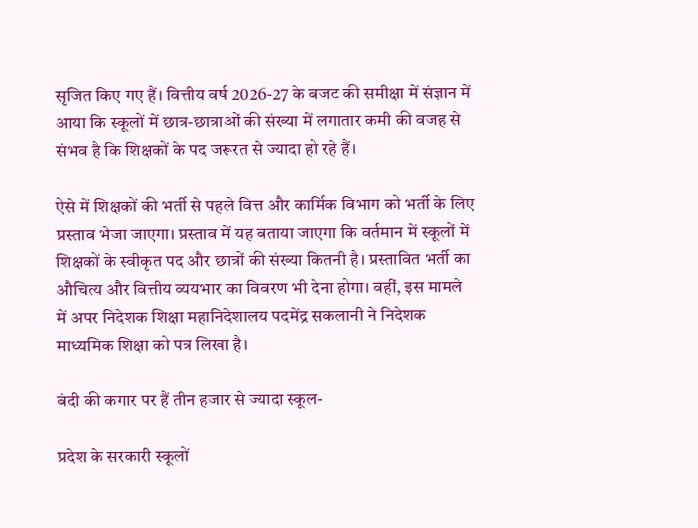सृजित किए गए हैं। वित्तीय वर्ष 2026-27 के बजट की समीक्षा में संज्ञान में आया कि स्कूलों में छात्र-छात्राओं की संख्या में लगातार कमी की वजह से संभव है कि शिक्षकों के पद जरूरत से ज्यादा हो रहे हैं।

ऐसे में शिक्षकों की भर्ती से पहले वित्त और कार्मिक विभाग को भर्ती के लिए प्रस्ताव भेजा जाएगा। प्रस्ताव में यह बताया जाएगा कि वर्तमान में स्कूलों में शिक्षकों के स्वीकृत पद और छात्रों की संख्या कितनी है। प्रस्तावित भर्ती का औचित्य और वित्तीय व्ययभार का विवरण भी देना होगा। वहीं, इस मामले में अपर निदेशक शिक्षा महानिदेशालय पदमेंद्र सकलानी ने निदेशक माध्यमिक शिक्षा को पत्र लिखा है।

बंदी की कगार पर हैं तीन हजार से ज्यादा स्कूल-

प्रदेश के सरकारी स्कूलों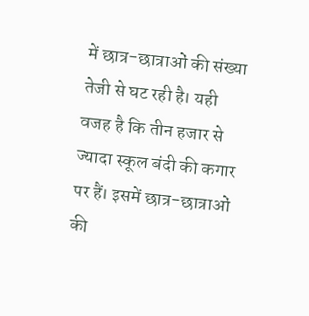में छात्र-छात्राओं की संख्या तेजी से घट रही है। यही वजह है कि तीन हजार से ज्यादा स्कूल बंदी की कगार पर हैं। इसमें छात्र-छात्राओं की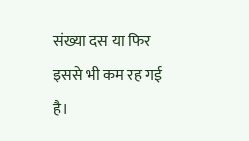संख्या दस या फिर इससे भी कम रह गई है।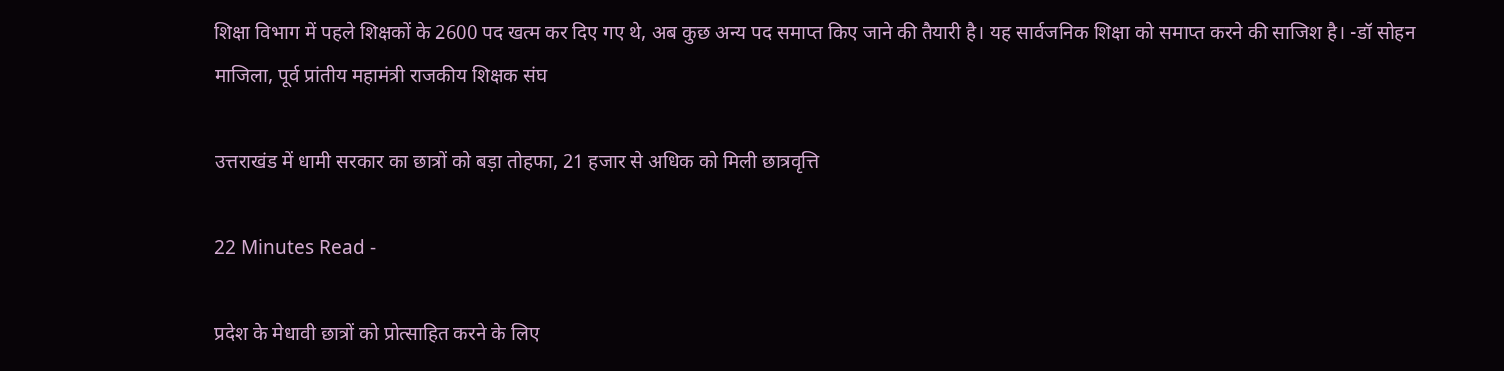शिक्षा विभाग में पहले शिक्षकों के 2600 पद खत्म कर दिए गए थे, अब कुछ अन्य पद समाप्त किए जाने की तैयारी है। यह सार्वजनिक शिक्षा को समाप्त करने की साजिश है। -डॉ सोहन माजिला, पूर्व प्रांतीय महामंत्री राजकीय शिक्षक संघ

उत्तराखंड में धामी सरकार का छात्रों को बड़ा तोहफा, 21 हजार से अधिक को मिली छात्रवृत्ति

22 Minutes Read -

प्रदेश के मेधावी छात्रों को प्रोत्साहित करने के लिए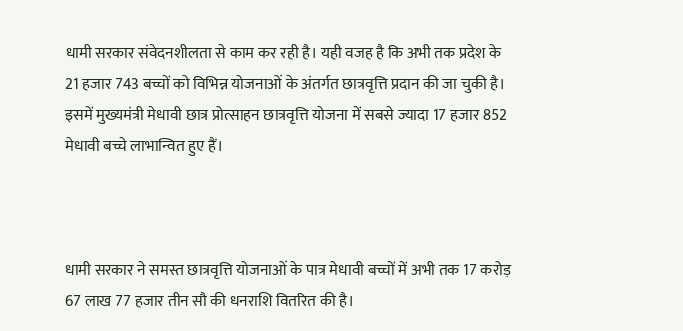धामी सरकार संवेदनशीलता से काम कर रही है। यही वजह है कि अभी तक प्रदेश के 21 हजार 743 बच्चों को विभिन्न योजनाओं के अंतर्गत छात्रवृत्ति प्रदान की जा चुकी है। इसमें मुख्यमंत्री मेधावी छात्र प्रोत्साहन छात्रवृत्ति योजना में सबसे ज्यादा 17 हजार 852 मेधावी बच्चे लाभान्वित हुए हैं।



धामी सरकार ने समस्त छात्रवृत्ति योजनाओं के पात्र मेधावी बच्चों में अभी तक 17 करोड़ 67 लाख 77 हजार तीन सौ की धनराशि वितरित की है।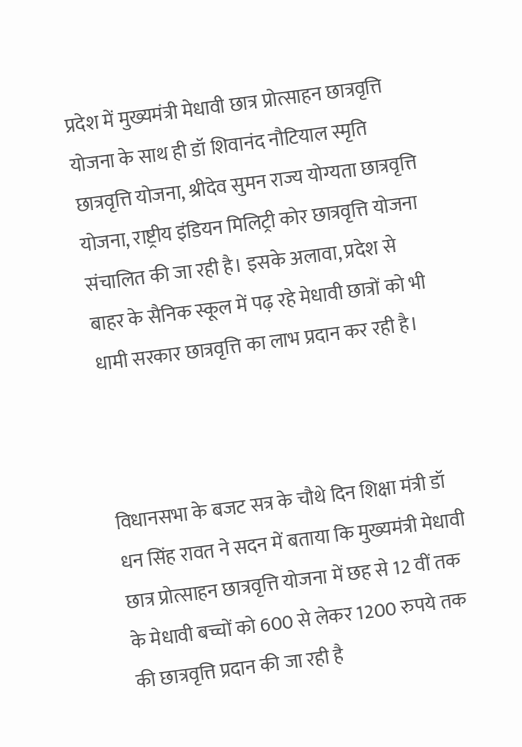प्रदेश में मुख्यमंत्री मेधावी छात्र प्रोत्साहन छात्रवृत्ति योजना के साथ ही डॉ शिवानंद नौटियाल स्मृति छात्रवृत्ति योजना, श्रीदेव सुमन राज्य योग्यता छात्रवृत्ति योजना, राष्ट्रीय इंडियन मिलिट्री कोर छात्रवृत्ति योजना संचालित की जा रही है। इसके अलावा, प्रदेश से बाहर के सैनिक स्कूल में पढ़ रहे मेधावी छात्रों को भी धामी सरकार छात्रवृत्ति का लाभ प्रदान कर रही है।



विधानसभा के बजट सत्र के चौथे दिन शिक्षा मंत्री डॉ धन सिंह रावत ने सदन में बताया कि मुख्यमंत्री मेधावी छात्र प्रोत्साहन छात्रवृत्ति योजना में छह से 12 वीं तक के मेधावी बच्चों को 600 से लेकर 1200 रुपये तक की छात्रवृत्ति प्रदान की जा रही है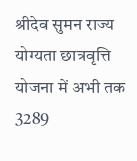श्रीदेव सुमन राज्य योग्यता छात्रवृत्ति योजना में अभी तक 3289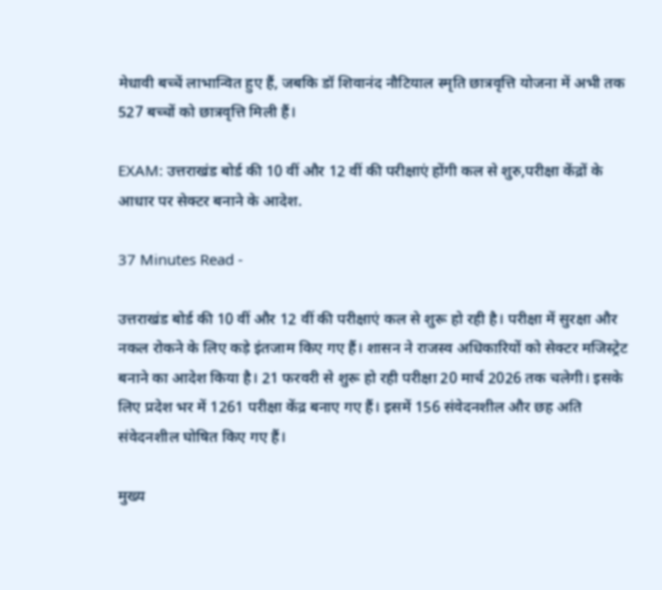मेधावी बच्चें लाभान्वित हुए हैं, जबकि डॉ शिवानंद नौटियाल स्मृति छात्रवृत्ति योजना में अभी तक 527 बच्चों को छात्रवृत्ति मिली हैं।

EXAM: उत्तराखंड बोर्ड की 10 वीं और 12 वीं की परीक्षाएं होंगी कल से शुरु,परीक्षा केंद्रों के आधार पर सेक्टर बनाने के आदेश.

37 Minutes Read -

उत्तराखंड बोर्ड की 10 वीं और 12 वीं की परीक्षाएं कल से शुरू हो रही है। परीक्षा में सुरक्षा और नकल रोकने के लिए कड़े इंतजाम किए गए हैं। शासन ने राजस्व अधिकारियों को सेक्टर मजिस्ट्रेट बनाने का आदेश किया है। 21 फरवरी से शुरू हो रही परीक्षा 20 मार्च 2026 तक चलेगी। इसके लिए प्रदेश भर में 1261 परीक्षा केंद्र बनाए गए हैं। इसमें 156 संवेदनशील और छह अति संवेदनशील घोषित किए गए हैं।

मुख्य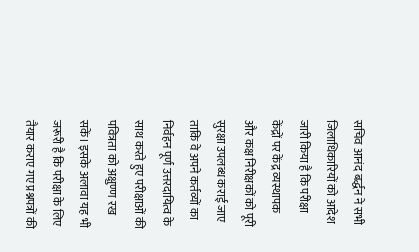सचिव आनंद बर्द्धन ने सभी जिलाधिकारियों को आदेश जारी किया है कि परीक्षा केंद्रों पर केंद्र व्यस्थापक और कक्ष निरीक्षकों को पूरी सुरक्षा उपलब्ध कराई जाए ताकि वे अपने कर्तव्यों का निर्वहन पूर्ण उत्तरदायित्व के साथ करते हुए परीक्षाओं की पवित्रता को अक्षुण्ण रख सकें। इसके अलावा यह भी जरूरी है कि परीक्षा के लिए तैयार कराए गए प्रश्नपत्रों की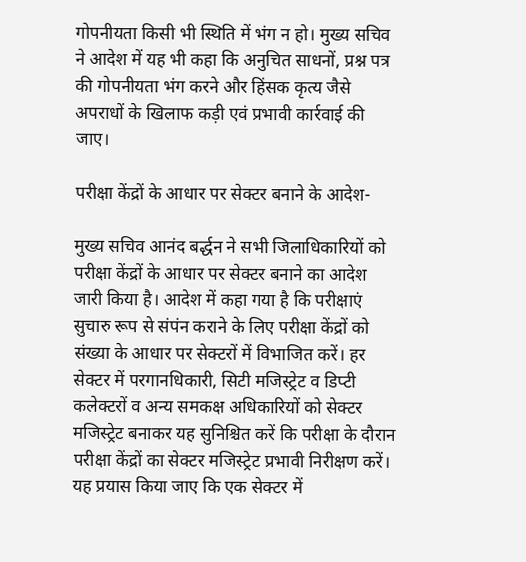गोपनीयता किसी भी स्थिति में भंग न हो। मुख्य सचिव ने आदेश में यह भी कहा कि अनुचित साधनों, प्रश्न पत्र की गोपनीयता भंग करने और हिंसक कृत्य जैसे अपराधों के खिलाफ कड़ी एवं प्रभावी कार्रवाई की जाए।

परीक्षा केंद्रों के आधार पर सेक्टर बनाने के आदेश-

मुख्य सचिव आनंद बर्द्धन ने सभी जिलाधिकारियों को परीक्षा केंद्रों के आधार पर सेक्टर बनाने का आदेश जारी किया है। आदेश में कहा गया है कि परीक्षाएं सुचारु रूप से संपंन कराने के लिए परीक्षा केंद्रों को संख्या के आधार पर सेक्टरों में विभाजित करें। हर सेक्टर में परगानधिकारी, सिटी मजिस्ट्रेट व डिप्टी कलेक्टरों व अन्य समकक्ष अधिकारियों को सेक्टर मजिस्ट्रेट बनाकर यह सुनिश्चित करें कि परीक्षा के दौरान परीक्षा केंद्रों का सेक्टर मजिस्ट्रेट प्रभावी निरीक्षण करें। यह प्रयास किया जाए कि एक सेक्टर में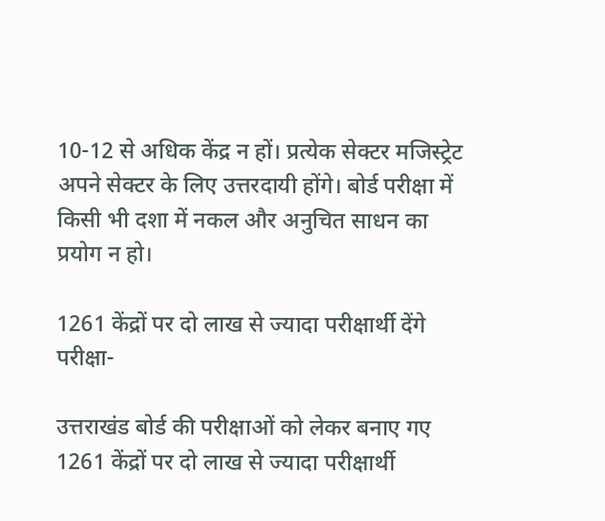10-12 से अधिक केंद्र न हों। प्रत्येक सेक्टर मजिस्ट्रेट अपने सेक्टर के लिए उत्तरदायी होंगे। बोर्ड परीक्षा में किसी भी दशा में नकल और अनुचित साधन का प्रयोग न हो।

1261 केंद्रों पर दो लाख से ज्यादा परीक्षार्थी देंगे परीक्षा-

उत्तराखंड बोर्ड की परीक्षाओं को लेकर बनाए गए 1261 केंद्रों पर दो लाख से ज्यादा परीक्षार्थी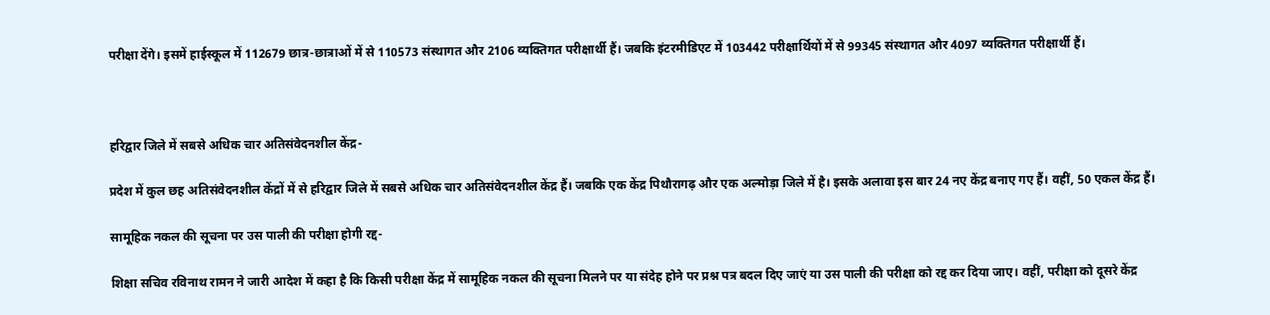परीक्षा देंगे। इसमें हाईस्कूल में 112679 छात्र-छात्राओं में से 110573 संस्थागत और 2106 व्यक्तिगत परीक्षार्थी हैं। जबकि इंटरमीडिएट में 103442 परीक्षार्थियों में से 99345 संस्थागत और 4097 व्यक्तिगत परीक्षार्थी हैं।



हरिद्वार जिले में सबसे अधिक चार अतिसंवेदनशील केंद्र-

प्रदेश में कुल छह अतिसंवेदनशील केंद्रों में से हरिद्वार जिले में सबसे अधिक चार अतिसंवेदनशील केंद्र हैं। जबकि एक केंद्र पिथौरागढ़ और एक अल्मोड़ा जिले में है। इसके अलावा इस बार 24 नए केंद्र बनाए गए हैं। वहीं, 50 एकल केंद्र हैं।

सामूहिक नकल की सूचना पर उस पाली की परीक्षा होगी रद्द-

शिक्षा सचिव रविनाथ रामन ने जारी आदेश में कहा है कि किसी परीक्षा केंद्र में सामूहिक नकल की सूचना मिलने पर या संदेह होने पर प्रश्न पत्र बदल दिए जाएं या उस पाली की परीक्षा को रद्द कर दिया जाए। वहीं, परीक्षा को दूसरे केंद्र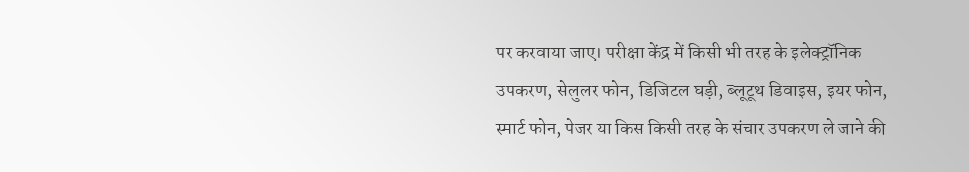पर करवाया जाए। परीक्षा केंद्र में किसी भी तरह के इलेक्ट्रॉनिक उपकरण, सेलुलर फोन, डिजिटल घड़ी, ब्लूटूथ डिवाइस, इयर फोन, स्मार्ट फोन, पेजर या किस किसी तरह के संचार उपकरण ले जाने की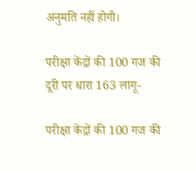अनुमति नहीं होगी।

परीक्षा केंद्रों की 100 गज की दूरी पर धारा 163 लागू-

परीक्षा केंद्रों की 100 गज की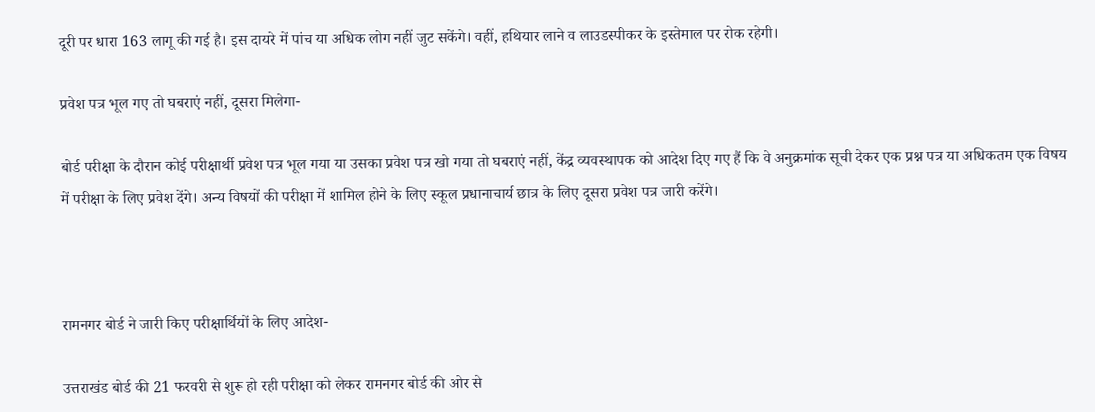दूरी पर धारा 163 लागू की गई है। इस दायरे में पांच या अधिक लोग नहीं जुट सकेंगे। वहीं, हथियार लाने व लाउडस्पीकर के इस्तेमाल पर रोक रहेगी।

प्रवेश पत्र भूल गए तो घबराएं नहीं, दूसरा मिलेगा-

बोर्ड परीक्षा के दौरान कोई परीक्षार्थी प्रवेश पत्र भूल गया या उसका प्रवेश पत्र खो गया तो घबराएं नहीं, केंद्र व्यवस्थापक को आदेश दिए गए हैं कि वे अनुक्रमांक सूची देकर एक प्रश्न पत्र या अधिकतम एक विषय में परीक्षा के लिए प्रवेश देंगे। अन्य विषयों की परीक्षा में शामिल होने के लिए स्कूल प्रधानाचार्य छात्र के लिए दूसरा प्रवेश पत्र जारी करेंगे।



रामनगर बोर्ड ने जारी किए परीक्षार्थियों के लिए आदेश-

उत्तराखंड बोर्ड की 21 फरवरी से शुरू हो रही परीक्षा को लेकर रामनगर बोर्ड की ओर से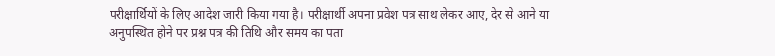परीक्षार्थियों के लिए आदेश जारी किया गया है। परीक्षार्थी अपना प्रवेश पत्र साथ लेकर आए, देर से आने या अनुपस्थित होने पर प्रश्न पत्र की तिथि और समय का पता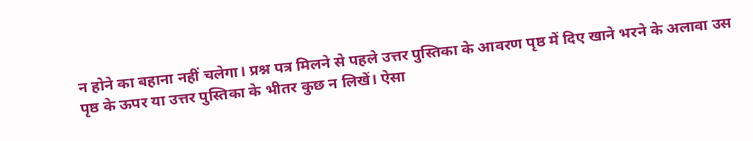न होने का बहाना नहीं चलेगा। प्रश्न पत्र मिलने से पहले उत्तर पुस्तिका के आवरण पृष्ठ में दिए खाने भरने के अलावा उस पृष्ठ के ऊपर या उत्तर पुस्तिका के भीतर कुछ न लिखें। ऐसा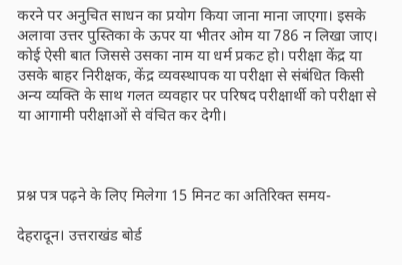करने पर अनुचित साधन का प्रयोग किया जाना माना जाएगा। इसके अलावा उत्तर पुस्तिका के ऊपर या भीतर ओम या 786 न लिखा जाए। कोई ऐसी बात जिससे उसका नाम या धर्म प्रकट हो। परीक्षा केंद्र या उसके बाहर निरीक्षक, केंद्र व्यवस्थापक या परीक्षा से संबंधित किसी अन्य व्यक्ति के साथ गलत व्यवहार पर परिषद परीक्षार्थी को परीक्षा से या आगामी परीक्षाओं से वंचित कर देगी।



प्रश्न पत्र पढ़ने के लिए मिलेगा 15 मिनट का अतिरिक्त समय-

देहरादून। उत्तराखंड बोर्ड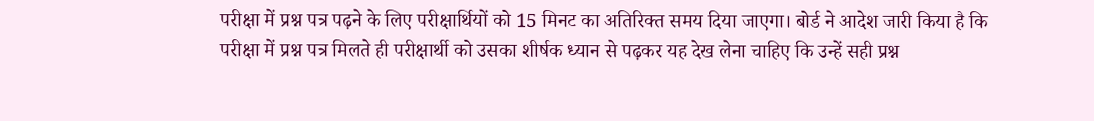परीक्षा में प्रश्न पत्र पढ़ने के लिए परीक्षार्थियों को 15 मिनट का अतिरिक्त समय दिया जाएगा। बोर्ड ने आदेश जारी किया है कि परीक्षा में प्रश्न पत्र मिलते ही परीक्षार्थी को उसका शीर्षक ध्यान से पढ़कर यह देख लेना चाहिए कि उन्हें सही प्रश्न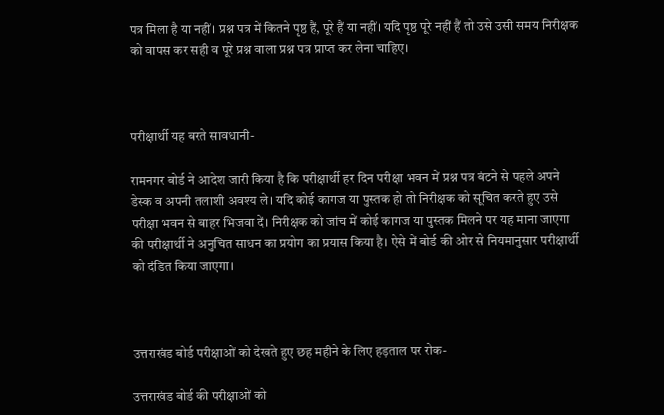पत्र मिला है या नहीं। प्रश्न पत्र में कितने पृष्ठ हैं, पूरे हैं या नहीं। यदि पृष्ठ पूरे नहीं हैं तो उसे उसी समय निरीक्षक को वापस कर सही व पूरे प्रश्न वाला प्रश्न पत्र प्राप्त कर लेना चाहिए।



परीक्षार्थी यह बरते सावधानी-

रामनगर बोर्ड ने आदेश जारी किया है कि परीक्षार्थी हर दिन परीक्षा भवन में प्रश्न पत्र बंटने से पहले अपने डेस्क व अपनी तलाशी अवश्य ले। यदि कोई कागज या पुस्तक हो तो निरीक्षक को सूचित करते हुए उसे परीक्षा भवन से बाहर भिजवा दें। निरीक्षक को जांच में कोई कागज या पुस्तक मिलने पर यह माना जाएगा की परीक्षार्थी ने अनुचित साधन का प्रयोग का प्रयास किया है। ऐसे में बोर्ड की ओर से नियमानुसार परीक्षार्थी को दंडित किया जाएगा।



उत्तराखंड बोर्ड परीक्षाओं को देखते हुए छह महीने के लिए हड़ताल पर रोक-

उत्तराखंड बोर्ड की परीक्षाओं को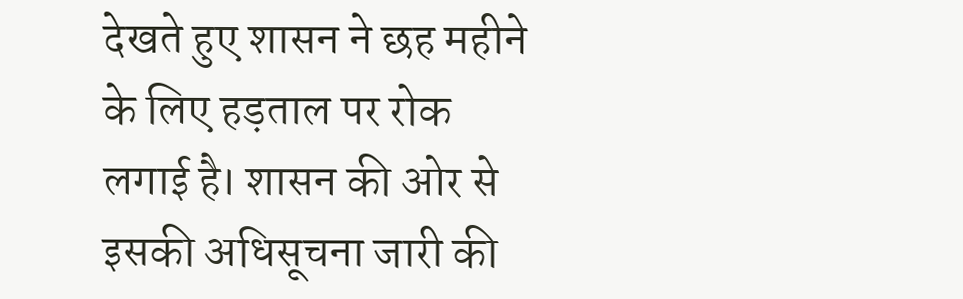देखते हुए शासन ने छह महीने के लिए हड़ताल पर रोक लगाई है। शासन की ओर से इसकी अधिसूचना जारी की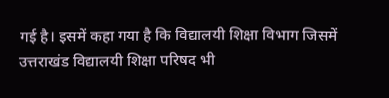गई है। इसमें कहा गया है कि विद्यालयी शिक्षा विभाग जिसमें उत्तराखंड विद्यालयी शिक्षा परिषद भी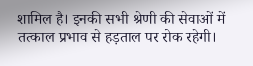शामिल है। इनकी सभी श्रेणी की सेवाओं में तत्काल प्रभाव से हड़ताल पर रोक रहेगी।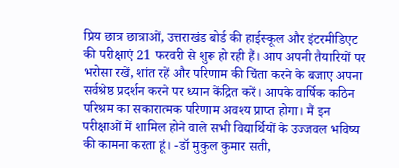प्रिय छात्र छात्राओं, उत्तराखंड बोर्ड की हाईस्कूल और इंटरमीडिएट की परीक्षाएं 21 फरवरी से शुरू हो रही हैं। आप अपनी तैयारियों पर भरोसा रखें, शांत रहें और परिणाम की चिंता करने के बजाए अपना सर्वश्रेष्ठ प्रदर्शन करने पर ध्यान केंद्रित करें। आपके वार्षिक कठिन परिश्रम का सकारात्मक परिणाम अवश्य प्राप्त होगा। मैं इन परीक्षाओं में शामिल होने वाले सभी विद्यार्थियों के उज्जवल भविष्य की कामना करता हूं। -डॉ मुकुल कुमार सती,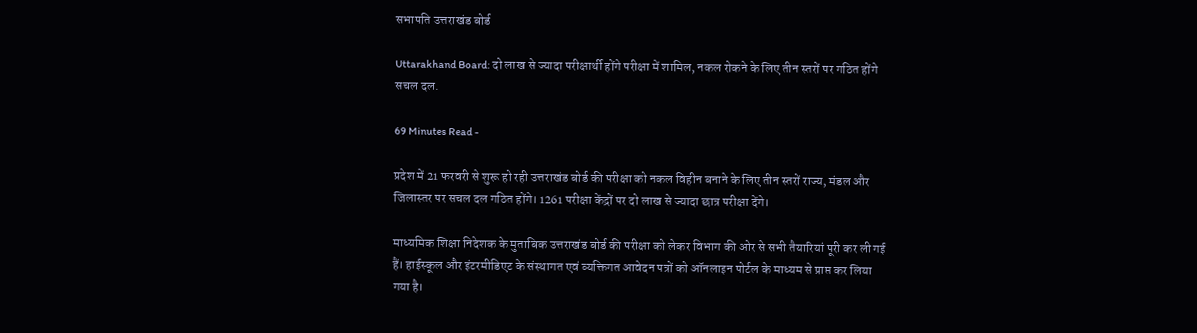सभापति उत्तराखंड बोर्ड

Uttarakhand Board: दो लाख से ज्यादा परीक्षार्थी होंगे परीक्षा में शामिल, नकल रोकने के लिए तीन स्तरों पर गठित होंगे सचल दल.

69 Minutes Read -

प्रदेश में 21 फरवरी से शुरू हो रही उत्तराखंड बोर्ड की परीक्षा को नकल विहीन बनाने के लिए तीन स्तरों राज्य, मंडल और जिलास्तर पर सचल दल गठित होंगे। 1261 परीक्षा केंद्रों पर दो लाख से ज्यादा छात्र परीक्षा देंगे।

माध्यमिक शिक्षा निदेशक के मुताबिक उत्तराखंड बोर्ड की परीक्षा को लेकर विभाग की ओर से सभी तैयारियां पूरी कर ली गई हैं। हाईस्कूल और इंटरमीडिएट के संस्थागत एवं व्यक्तिगत आवेदन पत्रों को ऑनलाइन पोर्टल के माध्यम से प्राप्त कर लिया गया है।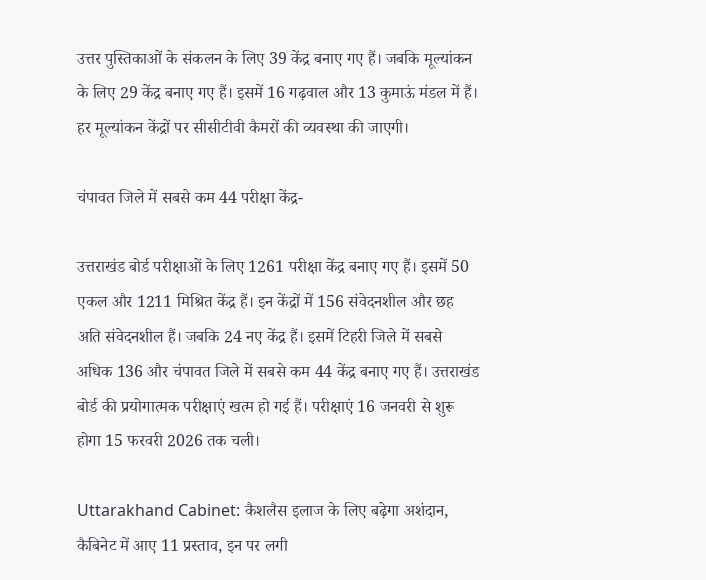उत्तर पुस्तिकाओं के संकलन के लिए 39 केंद्र बनाए गए हैं। जबकि मूल्यांकन के लिए 29 केंद्र बनाए गए हैं। इसमें 16 गढ़वाल और 13 कुमाऊं मंडल में हैं। हर मूल्यांकन केंद्रों पर सीसीटीवी कैमरों की व्यवस्था की जाएगी।

चंपावत जिले में सबसे कम 44 परीक्षा केंद्र-

उत्तराखंड बोर्ड परीक्षाओं के लिए 1261 परीक्षा केंद्र बनाए गए हैं। इसमें 50 एकल और 1211 मिश्रित केंद्र हैं। इन केंद्रों में 156 संवेदनशील और छह अति संवेदनशील हैं। जबकि 24 नए केंद्र हैं। इसमें टिहरी जिले में सबसे अधिक 136 और चंपावत जिले में सबसे कम 44 केंद्र बनाए गए हैं। उत्तराखंड बोर्ड की प्रयोगात्मक परीक्षाएं खत्म हो गई हैं। परीक्षाएं 16 जनवरी से शुरू होगा 15 फरवरी 2026 तक चली।

Uttarakhand Cabinet: कैशलैस इलाज के लिए बढ़ेगा अशंदान, कैबिनेट में आए 11 प्रस्ताव, इन पर लगी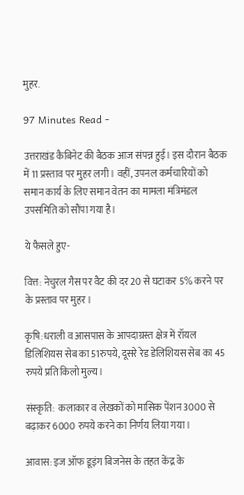मुहर.

97 Minutes Read -

उत्तराखंड कैबिनेट की बैठक आज संपन्न हुई। इस दौरान बैठक में 11 प्रस्ताव पर मुहर लगी। वहीं, उपनल कर्मचारियों को समान कार्य के लिए समान वेतन का मामला मंत्रिमंडल उपसमिति को सौंपा गया है।

ये फैसले हुए-

वित्त: नेचुरल गैस पर वैट की दर 20 से घटाकर 5% करने पर के प्रस्ताव पर मुहर।

कृषि:धराली व आसपास के आपदाग्रस्त क्षेत्र में रॉयल डिलिशियस सेब का 51रुपये, दूसरे रेड डेलिशियस सेब का 45 रुपये प्रति किलो मुल्य।

संस्कृति:  कलाकार व लेखकों को मासिक पेंशन 3000 से बढ़ाकर 6000 रुपये करने का निर्णय लिया गया।

आवास: इज ऑफ डूइंग बिजनेस के तहत केंद्र के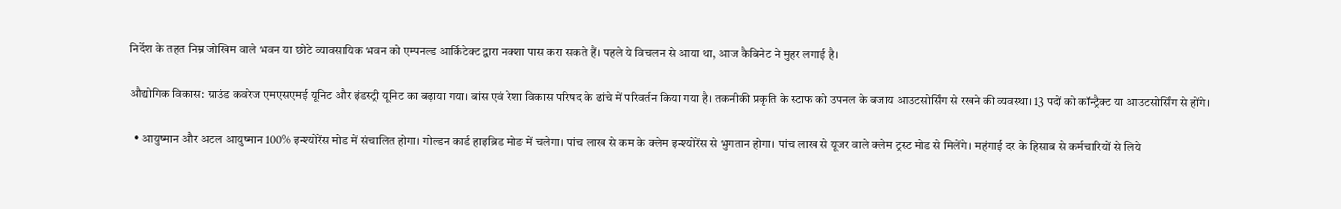निर्देश के तहत निम्न जोखिम वाले भवन या छोटे व्यावसायिक भवन को एम्पनल्ड आर्किटेक्ट द्वारा नक्शा पास करा सकते हैं। पहले ये विचलन से आया था, आज कैबिनेट ने मुहर लगाई है।

औद्योगिक विकास: ग्राउंड कवरेज एमएसएमई यूनिट और इंडस्ट्री यूनिट का बढ़ाया गया। बांस एवं रेशा विकास परिषद के ढांचे में परिवर्तन किया गया है। तकनीकी प्रकृति के स्टाफ को उपनल के बजाय आउटसोर्सिंग से रखने की व्यवस्था। 13 पदों को कॉन्ट्रैक्ट या आउटसोर्सिंग से होंगे।

  • आयुष्मान और अटल आयुष्मान 100% इन्श्योरेंस मोड में संचालित होगा। गोल्डन कार्ड हाइब्रिड मोङ में चलेगा। पांच लाख से कम के क्लेम इन्श्योरेंस से भुगतान होगा। पांच लाख से यूजर वाले क्लेम ट्रस्ट मोड से मिलेंगे। महंगाई दर के हिसाब से कर्मचारियों से लिये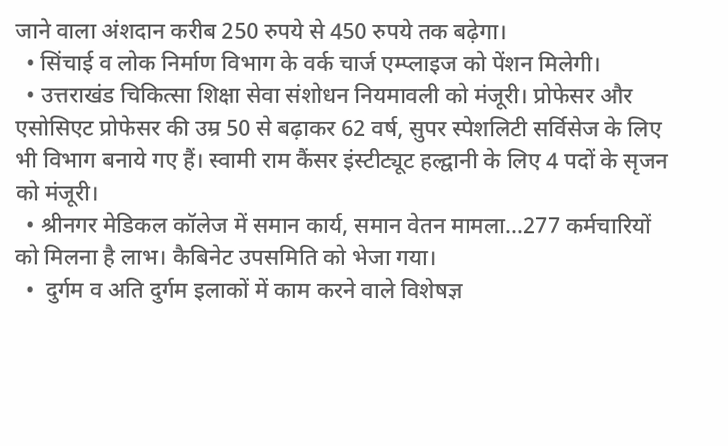जाने वाला अंशदान करीब 250 रुपये से 450 रुपये तक बढ़ेगा।
  • सिंचाई व लोक निर्माण विभाग के वर्क चार्ज एम्प्लाइज को पेंशन मिलेगी।
  • उत्तराखंड चिकित्सा शिक्षा सेवा संशोधन नियमावली को मंजूरी। प्रोफेसर और एसोसिएट प्रोफेसर की उम्र 50 से बढ़ाकर 62 वर्ष, सुपर स्पेशलिटी सर्विसेज के लिए भी विभाग बनाये गए हैं। स्वामी राम कैंसर इंस्टीट्यूट हल्द्वानी के लिए 4 पदों के सृजन को मंजूरी।
  • श्रीनगर मेडिकल कॉलेज में समान कार्य, समान वेतन मामला…277 कर्मचारियों को मिलना है लाभ। कैबिनेट उपसमिति को भेजा गया।
  •  दुर्गम व अति दुर्गम इलाकों में काम करने वाले विशेषज्ञ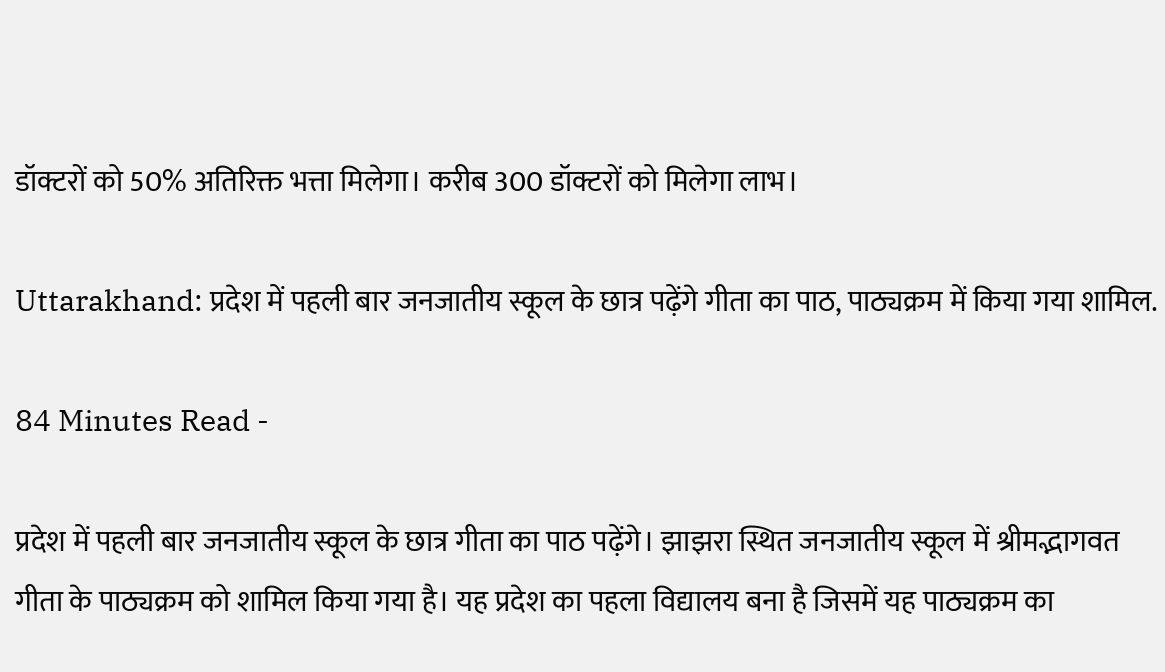डॉक्टरों को 50% अतिरिक्त भत्ता मिलेगा। करीब 300 डॉक्टरों को मिलेगा लाभ।

Uttarakhand: प्रदेश में पहली बार जनजातीय स्कूल के छात्र पढ़ेंगे गीता का पाठ, पाठ्यक्रम में किया गया शामिल.

84 Minutes Read -

प्रदेश में पहली बार जनजातीय स्कूल के छात्र गीता का पाठ पढ़ेंगे। झाझरा स्थित जनजातीय स्कूल में श्रीमद्भागवत गीता के पाठ्यक्रम को शामिल किया गया है। यह प्रदेश का पहला विद्यालय बना है जिसमें यह पाठ्यक्रम का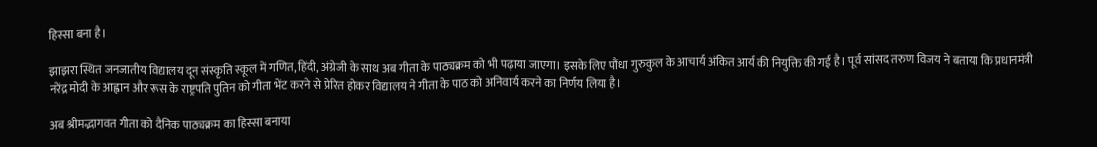हिस्सा बना है।

झाझरा स्थित जनजातीय विद्यालय दून संस्कृति स्कूल में गणित, हिंदी, अंग्रेजी के साथ अब गीता के पाठ्यक्रम को भी पढ़ाया जाएगा। इसके लिए पौंधा गुरुकुल के आचार्य अंकित आर्य की नियुक्ति की गई है। पूर्व सांसद तरुण विजय ने बताया कि प्रधानमंत्री नरेंद्र मोदी के आह्वान और रूस के राष्ट्रपति पुतिन को गीता भेंट करने से प्रेरित होकर विद्यालय ने गीता के पाठ को अनिवार्य करने का निर्णय लिया है।

अब श्रीमद्भागवत गीता को दैनिक पाठ्यक्रम का हिस्सा बनाया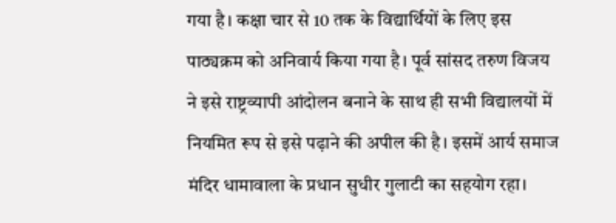गया है। कक्षा चार से 10 तक के विद्यार्थियों के लिए इस पाठ्यक्रम को अनिवार्य किया गया है। पूर्व सांसद तरुण विजय ने इसे राष्ट्रव्यापी आंदोलन बनाने के साथ ही सभी विद्यालयों में नियमित रूप से इसे पढ़ाने की अपील की है। इसमें आर्य समाज मंदिर धामावाला के प्रधान सुधीर गुलाटी का सहयोग रहा।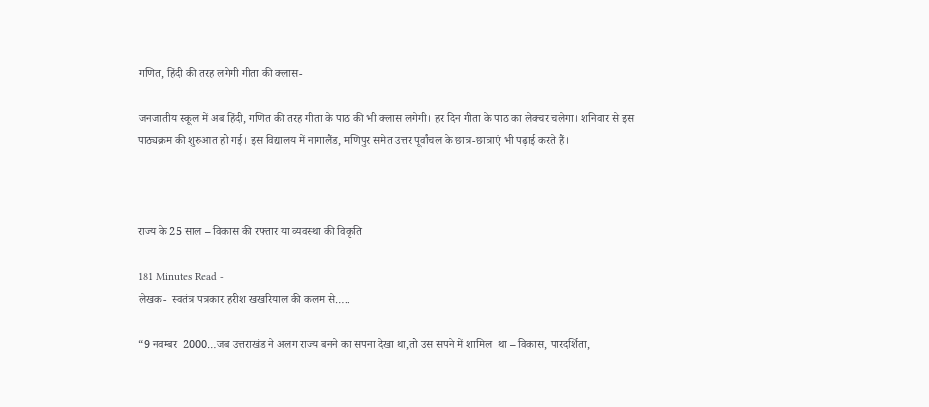गणित, हिंदी की तरह लगेगी गीता की क्लास-

जनजातीय स्कूल में अब हिंदी, गणित की तरह गीता के पाठ की भी क्लास लगेगी। हर दिन गीता के पाठ का लेक्चर चलेगा। शनिवार से इस पाठ्यक्रम की शुरुआत हो गई। इस विद्यालय में नागालैंड, मणिपुर समेत उत्तर पूर्वांचल के छात्र-छात्राएं भी पढ़ाई करते हैं।



राज्य के 25 साल – विकास की रफ्तार या व्यवस्था की विकृति

181 Minutes Read -
लेखक-  स्वतंत्र पत्रकार हरीश खखरियाल की कलम से…..

“9 नवम्बर  2000…जब उत्तराखंड ने अलग राज्य बनने का सपना देखा था,तो उस सपने में शामिल  था – विकास, पारदर्शिता,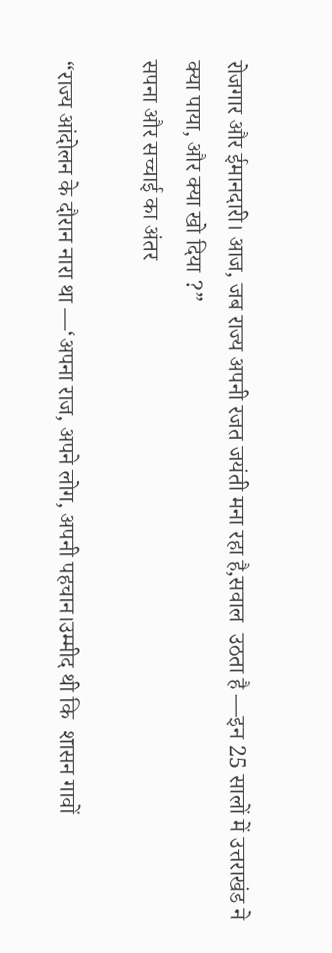रोजगार और ईमानदारी। आज, जब राज्य अपनी रजत जयंती मना रहा है,सवाल  उठता है —इन 25 सालों में उत्तराखंड ने क्या पाया, और क्या खो दिया ?”
सपना और सच्चाई का अंतर

“राज्य आंदोलन के दौरान नारा था —‘अपना राज, अपने लोग, अपनी पहचान।उम्मीद थी कि  शासन गावों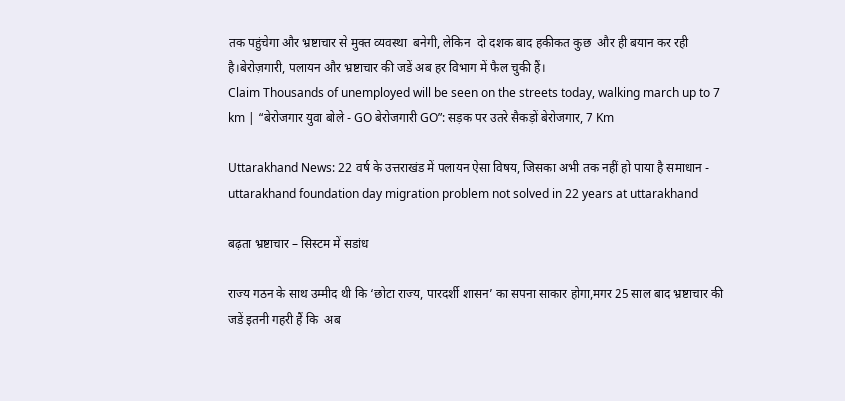तक पहुंचेगा और भ्रष्टाचार से मुक्त व्यवस्था  बनेगी, लेकिन  दो दशक बाद हकीकत कुछ  और ही बयान कर रही है।बेरोज़गारी, पलायन और भ्रष्टाचार की जडें अब हर विभाग में फैल चुकी हैं।
Claim Thousands of unemployed will be seen on the streets today, walking march up to 7 km | “बेरोजगार युवा बोले - GO बेरोजगारी GO”: सड़क पर उतरे सैकड़ों बेरोजगार, 7 Km

Uttarakhand News: 22 वर्ष के उत्तराखंड में पलायन ऐसा विषय, जिसका अभी तक नहीं हो पाया है समाधान - uttarakhand foundation day migration problem not solved in 22 years at uttarakhand

बढ़ता भ्रष्टाचार – सिस्टम में सडांध

राज्य गठन के साथ उम्मीद थी कि ‘छोटा राज्य, पारदर्शी शासन’ का सपना साकार होगा,मगर 25 साल बाद भ्रष्टाचार की जडें इतनी गहरी हैं कि  अब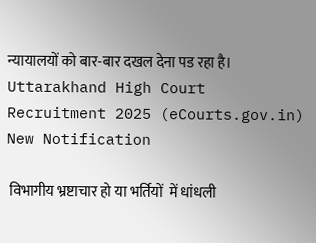न्यायालयों को बार-बार दखल देना पड रहा है।
Uttarakhand High Court Recruitment 2025 (eCourts.gov.in) New Notification

 विभागीय भ्रष्टाचार हो या भर्तियों  में धांधली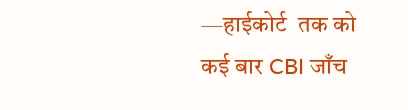—हाईकोर्ट  तक को कई बार CBI जाँच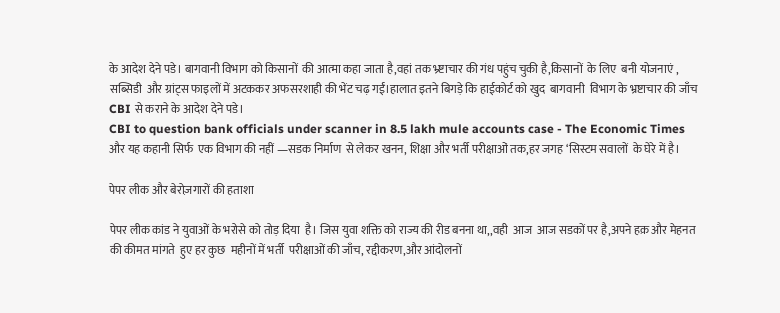के आदेश देने पडे। बागवानी विभाग को किसानों  की आत्मा कहा जाता है,वहां तक भ्र्ष्टाचार की गंध पहुंच चुकी है,किसानों  के लिए  बनी योजनाएं , सब्सिडी  और ग्रांट्स फाइलों में अटककर अफसरशाही की भेंट चढ़ गईं।हालात इतने बिगड़े कि हाईकोर्ट को खुद  बागवानी  विभाग के भ्रष्टाचार की जाँच CBI से कराने के आदेश देने पडे।
CBI to question bank officials under scanner in 8.5 lakh mule accounts case - The Economic Times
और यह कहानी सिर्फ  एक विभाग की नहीं —सडक निर्माण  से लेकर खनन, शिक्षा और भर्ती परीक्षाओं तक,हर जगह ‘सिस्टम सवालों  के घेरे में है।

पेपर लीक और बेरोज़गारों की हताशा

पेपर लीक कांड ने युवाओं के भरोसे को तोड़ दिया  है। जिस युवा शक्ति को राज्य की रीड बनना था,,वही  आज  आज सडकों पर है,अपने हक़ और मेहनत की कीमत मांगते  हुए हर कुछ  महीनों में भर्ती  परीक्षाओं की जाँच, रद्दीकरण,और आंदोलनों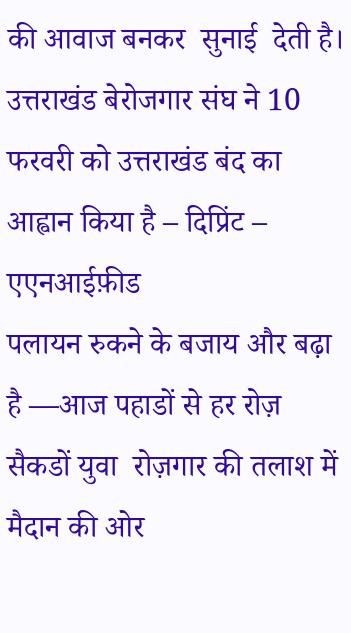की आवाज बनकर  सुनाई  देती है।
उत्तराखंड बेरोजगार संघ ने 10 फरवरी को उत्तराखंड बंद का आह्वान किया है – दिप्रिंट – एएनआईफ़ीड
पलायन रुकने के बजाय और बढ़ा है —आज पहाडों से हर रोज़ सैकडों युवा  रोज़गार की तलाश में मैदान की ओर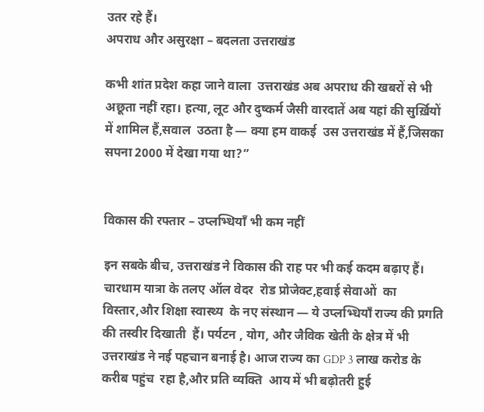उतर रहे हैं।
अपराध और असुरक्षा – बदलता उत्तराखंड

कभी शांत प्रदेश कहा जाने वाला  उत्तराखंड अब अपराध की खबरों से भी अछूता नहीं रहा। हत्या, लूट और दुष्कर्म जैसी वारदातें अब यहां की सुर्ख़ियों में शामिल हैं,सवाल  उठता है — क्या हम वाकई  उस उत्तराखंड में हैं,जिसका  सपना 2000 में देखा गया था?”


विकास की रफ्तार – उप्लभ्धियाँ भी कम नहीं

इन सबके बीच, उत्तराखंड ने विकास की राह पर भी कई कदम बढ़ाए हैं। चारधाम यात्रा के तलए ऑल वेदर  रोड प्रोजेक्ट,हवाई सेवाओं  का विस्तार,और शिक्षा स्वास्थ्य  के नए संस्थान — ये उप्लभ्धियाँ राज्य की प्रगति की तस्वीर दिखाती  हैं। पर्यटन , योग, और जैविक खेती के क्षेत्र में भी उत्तराखंड ने नई पहचान बनाई है। आज राज्य का GDP 3 लाख करोड के करीब पहुंच  रहा है,और प्रति व्यक्ति  आय में भी बढ़ोतरी हुई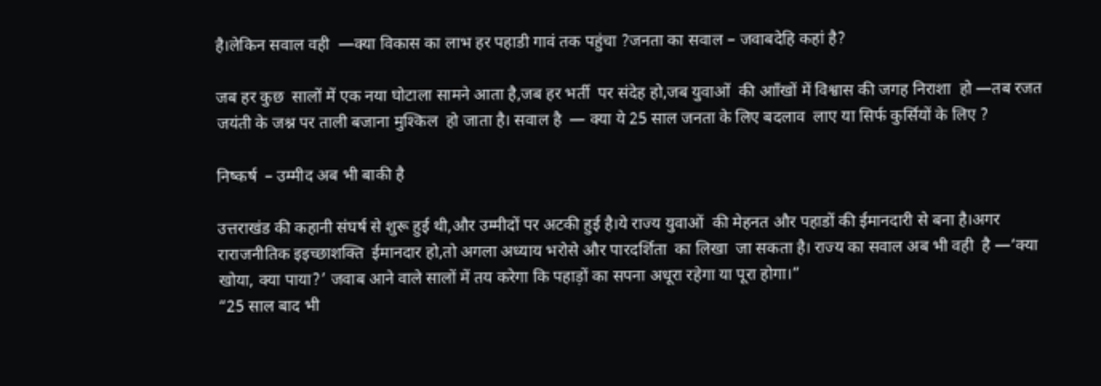है।लेकिन सवाल वही  —क्या विकास का लाभ हर पहाडी गावं तक पहुंचा ?जनता का सवाल – जवाबदेहि कहां है?

जब हर कुछ  सालों में एक नया घोटाला सामने आता है,जब हर भर्ती  पर संदेह हो,जब युवाओं  की आाँखों में विश्वास की जगह निराशा  हो —तब रजत जयंती के जश्न पर ताली बजाना मुश्किल  हो जाता है। सवाल है  — क्या ये 25 साल जनता के लिए बदलाव  लाए या सिर्फ कुर्सियों के लिए ?

निष्कर्ष  – उम्मीद अब भी बाकी है

उत्तराखंड की कहानी संघर्ष से शुरू हुई थी,और उम्मीदों पर अटकी हुई है।ये राज्य युवाओं  की मेहनत और पहाडों की ईमानदारी से बना है।अगर राराजनीतिक इइच्छाशक्ति  ईमानदार हो,तो अगला अध्याय भरोसे और पारदर्शिता  का लिखा  जा सकता है। राज्य का सवाल अब भी वही  है —‘क्या खोया, क्या पाया?’ जवाब आने वाले सालों में तय करेगा कि पहाड़ों का सपना अधूरा रहेगा या पूरा होगा।”
“25 साल बाद भी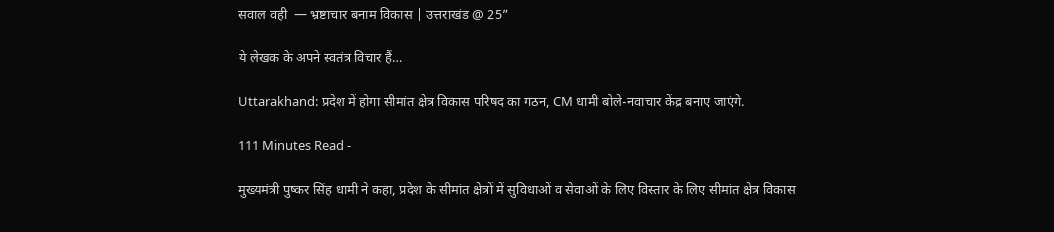सवाल वही  — भ्रष्टाचार बनाम विकास | उत्तराखंड @ 25”

ये लेखक के अपने स्वतंत्र विचार हैं…

Uttarakhand: प्रदेश में होगा सीमांत क्षेत्र विकास परिषद का गठन, CM धामी बोले-नवाचार केंद्र बनाए जाएंगे.

111 Minutes Read -

मुख्यमंत्री पुष्कर सिंह धामी ने कहा, प्रदेश के सीमांत क्षेत्रों में सुविधाओं व सेवाओं के लिए विस्तार के लिए सीमांत क्षेत्र विकास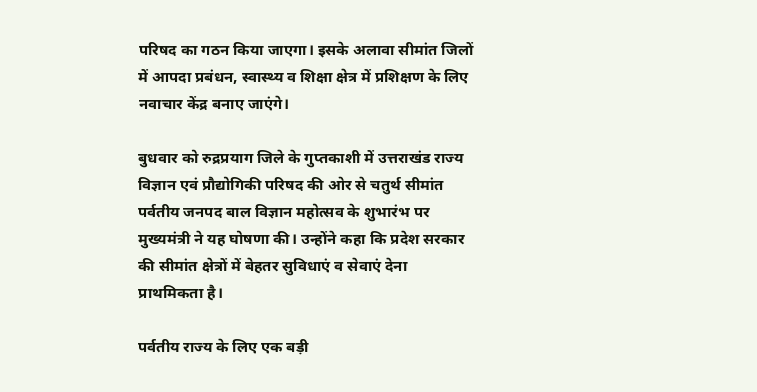परिषद का गठन किया जाएगा। इसके अलावा सीमांत जिलों में आपदा प्रबंधन, स्वास्थ्य व शिक्षा क्षेत्र में प्रशिक्षण के लिए नवाचार केंद्र बनाए जाएंगे।

बुधवार को रुद्रप्रयाग जिले के गुप्तकाशी में उत्तराखंड राज्य विज्ञान एवं प्रौद्योगिकी परिषद की ओर से चतुर्थ सीमांत पर्वतीय जनपद बाल विज्ञान महोत्सव के शुभारंभ पर मुख्यमंत्री ने यह घोषणा की। उन्होंने कहा कि प्रदेश सरकार की सीमांत क्षेत्रों में बेहतर सुविधाएं व सेवाएं देना प्राथमिकता है।

पर्वतीय राज्य के लिए एक बड़ी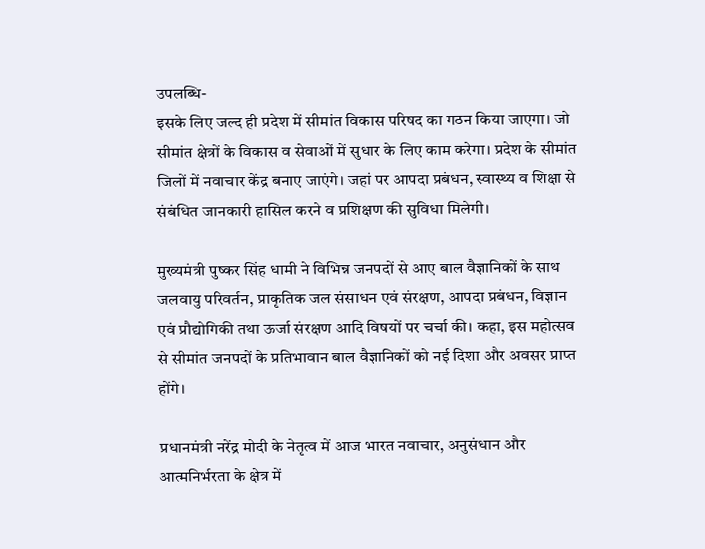उपलब्धि-
इसके लिए जल्द ही प्रदेश में सीमांत विकास परिषद का गठन किया जाएगा। जो सीमांत क्षेत्रों के विकास व सेवाओं में सुधार के लिए काम करेगा। प्रदेश के सीमांत जिलों में नवाचार केंद्र बनाए जाएंगे। जहां पर आपदा प्रबंधन, स्वास्थ्य व शिक्षा से संबंधित जानकारी हासिल करने व प्रशिक्षण की सुविधा मिलेगी।

मुख्यमंत्री पुष्कर सिंह धामी ने विभिन्न जनपदों से आए बाल वैज्ञानिकों के साथ जलवायु परिवर्तन, प्राकृतिक जल संसाधन एवं संरक्षण, आपदा प्रबंधन, विज्ञान एवं प्रौद्योगिकी तथा ऊर्जा संरक्षण आदि विषयों पर चर्चा की। कहा, इस महोत्सव से सीमांत जनपदों के प्रतिभावान बाल वैज्ञानिकों को नई दिशा और अवसर प्राप्त होंगे।

प्रधानमंत्री नरेंद्र मोदी के नेतृत्व में आज भारत नवाचार, अनुसंधान और आत्मनिर्भरता के क्षेत्र में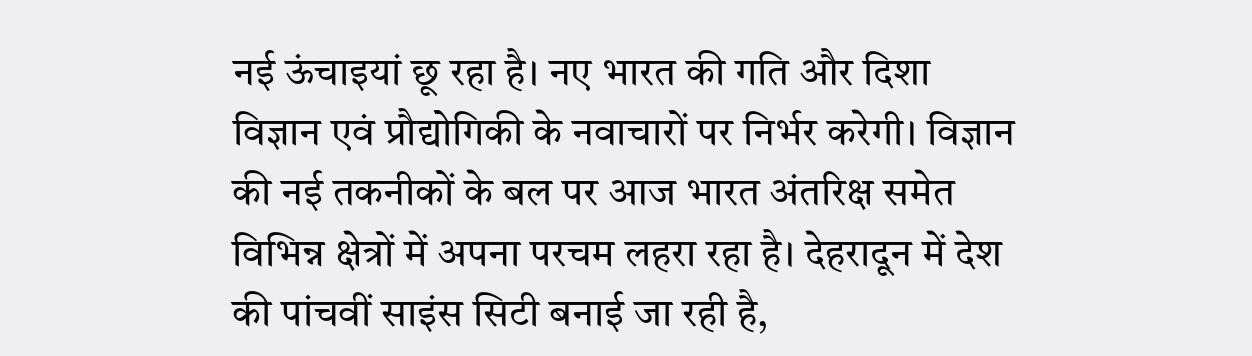नई ऊंचाइयां छू रहा है। नए भारत की गति और दिशा विज्ञान एवं प्रौद्योगिकी के नवाचारों पर निर्भर करेगी। विज्ञान की नई तकनीकों के बल पर आज भारत अंतरिक्ष समेत विभिन्न क्षेत्रों में अपना परचम लहरा रहा है। देहरादून में देश की पांचवीं साइंस सिटी बनाई जा रही है,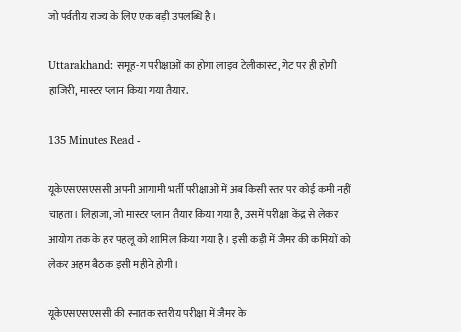जो पर्वतीय राज्य के लिए एक बड़ी उपलब्धि है।

Uttarakhand: समूह-ग परीक्षाओं का होगा लाइव टेलीकास्ट, गेट पर ही होगी हाजिरी, मास्टर प्लान किया गया तैयार.

135 Minutes Read -

यूकेएसएसएससी अपनी आगामी भर्ती परीक्षाओं में अब किसी स्तर पर कोई कमी नहीं चाहता। लिहाजा, जो मास्टर प्लान तैयार किया गया है, उसमें परीक्षा केंद्र से लेकर आयोग तक के हर पहलू को शामिल किया गया है। इसी कड़ी में जैमर की कमियों को लेकर अहम बैठक इसी महीने होगी।

यूकेएसएसएससी की स्नातक स्तरीय परीक्षा में जैमर के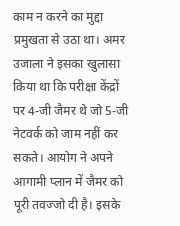काम न करने का मुद्दा प्रमुखता से उठा था। अमर उजाला ने इसका खुलासा किया था कि परीक्षा केंद्रों पर 4-जी जैमर थे जो 5-जी नेटवर्क को जाम नहीं कर सकते। आयोग ने अपने आगामी प्लान में जैमर को पूरी तवज्जो दी है। इसके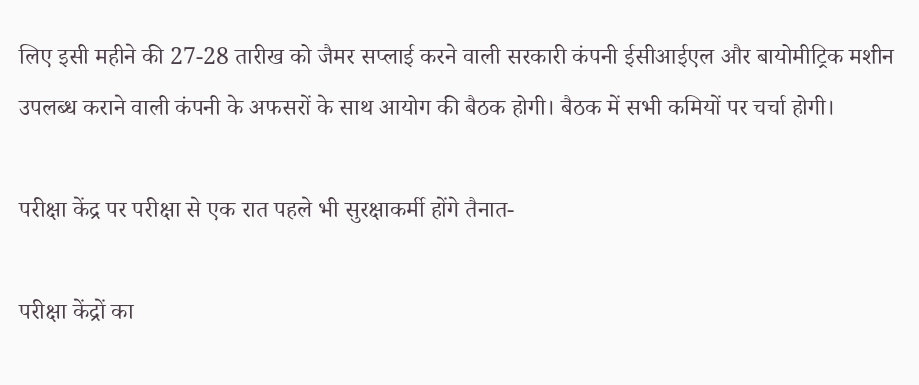लिए इसी महीने की 27-28 तारीख को जैमर सप्लाई करने वाली सरकारी कंपनी ईसीआईएल और बायोमीट्रिक मशीन उपलब्ध कराने वाली कंपनी के अफसरों के साथ आयोग की बैठक होगी। बैठक में सभी कमियों पर चर्चा होगी।

परीक्षा केंद्र पर परीक्षा से एक रात पहले भी सुरक्षाकर्मी होंगे तैनात-

परीक्षा केंद्रों का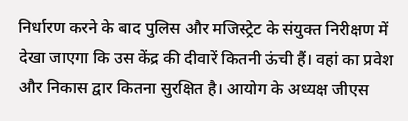निर्धारण करने के बाद पुलिस और मजिस्ट्रेट के संयुक्त निरीक्षण में देखा जाएगा कि उस केंद्र की दीवारें कितनी ऊंची हैं। वहां का प्रवेश और निकास द्वार कितना सुरक्षित है। आयोग के अध्यक्ष जीएस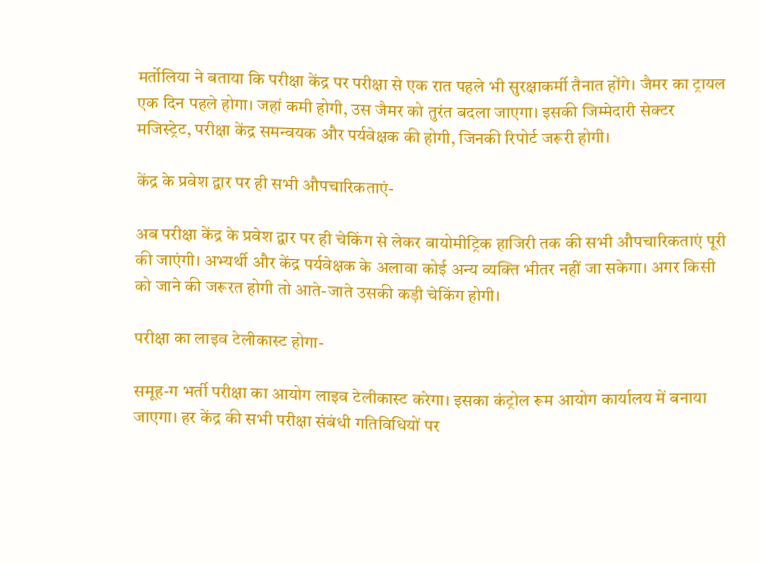मर्तोलिया ने बताया कि परीक्षा केंद्र पर परीक्षा से एक रात पहले भी सुरक्षाकर्मी तैनात होंगे। जैमर का ट्रायल एक दिन पहले होगा। जहां कमी होगी, उस जैमर को तुरंत बदला जाएगा। इसकी जिम्मेदारी सेक्टर मजिस्ट्रेट, परीक्षा केंद्र समन्वयक और पर्यवेक्षक की होगी, जिनकी रिपोर्ट जरूरी होगी।

केंद्र के प्रवेश द्वार पर ही सभी औपचारिकताएं-

अब परीक्षा केंद्र के प्रवेश द्वार पर ही चेकिंग से लेकर बायोमीट्रिक हाजिरी तक की सभी औपचारिकताएं पूरी की जाएंगी। अभ्यर्थी और केंद्र पर्यवेक्षक के अलावा कोई अन्य व्यक्ति भीतर नहीं जा सकेगा। अगर किसी को जाने की जरूरत होगी तो आते-जाते उसकी कड़ी चेकिंग होगी।

परीक्षा का लाइव टेलीकास्ट होगा-

समूह-ग भर्ती परीक्षा का आयोग लाइव टेलीकास्ट करेगा। इसका कंट्रोल रूम आयोग कार्यालय में बनाया जाएगा। हर केंद्र की सभी परीक्षा संबंधी गतिविधियों पर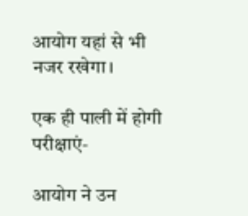आयोग यहां से भी नजर रखेगा।

एक ही पाली में होगी परीक्षाएं-

आयोग ने उन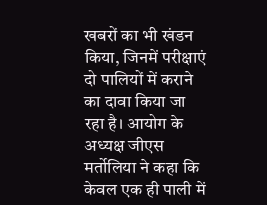खबरों का भी खंडन किया, जिनमें परीक्षाएं दो पालियों में कराने का दावा किया जा रहा है। आयोग के अध्यक्ष जीएस मर्तोलिया ने कहा कि केवल एक ही पाली में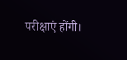परीक्षाएं होंगी।